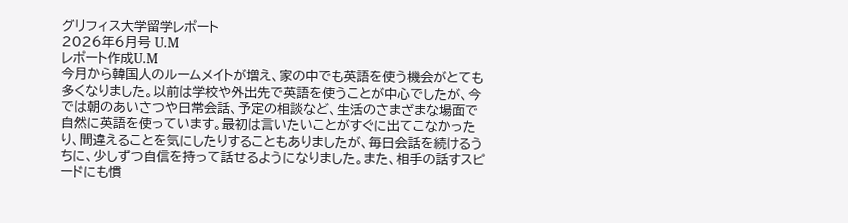グリフィス大学留学レポート
2026年6月号 U.M
レポート作成U.M
今月から韓国人のルームメイトが増え、家の中でも英語を使う機会がとても多くなりました。以前は学校や外出先で英語を使うことが中心でしたが、今では朝のあいさつや日常会話、予定の相談など、生活のさまざまな場面で自然に英語を使っています。最初は言いたいことがすぐに出てこなかったり、間違えることを気にしたりすることもありましたが、毎日会話を続けるうちに、少しずつ自信を持って話せるようになりました。また、相手の話すスピードにも慣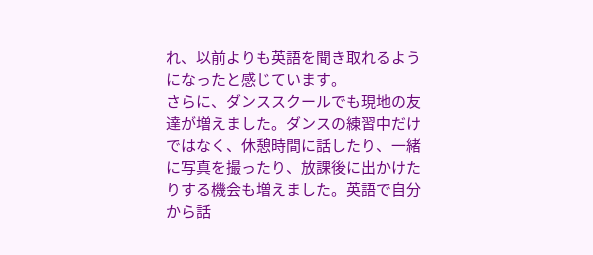れ、以前よりも英語を聞き取れるようになったと感じています。
さらに、ダンススクールでも現地の友達が増えました。ダンスの練習中だけではなく、休憩時間に話したり、一緒に写真を撮ったり、放課後に出かけたりする機会も増えました。英語で自分から話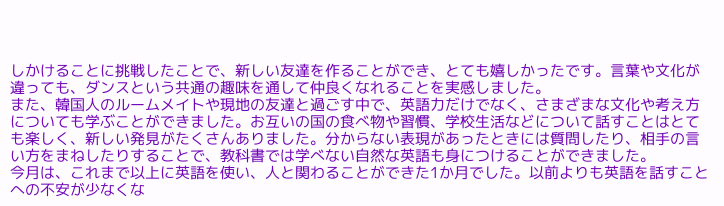しかけることに挑戦したことで、新しい友達を作ることができ、とても嬉しかったです。言葉や文化が違っても、ダンスという共通の趣味を通して仲良くなれることを実感しました。
また、韓国人のルームメイトや現地の友達と過ごす中で、英語力だけでなく、さまざまな文化や考え方についても学ぶことができました。お互いの国の食べ物や習慣、学校生活などについて話すことはとても楽しく、新しい発見がたくさんありました。分からない表現があったときには質問したり、相手の言い方をまねしたりすることで、教科書では学べない自然な英語も身につけることができました。
今月は、これまで以上に英語を使い、人と関わることができた1か月でした。以前よりも英語を話すことへの不安が少なくな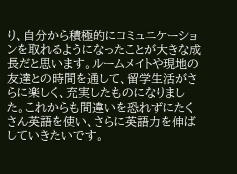り、自分から積極的にコミュニケーションを取れるようになったことが大きな成長だと思います。ルームメイトや現地の友達との時間を通して、留学生活がさらに楽しく、充実したものになりました。これからも間違いを恐れずにたくさん英語を使い、さらに英語力を伸ばしていきたいです。